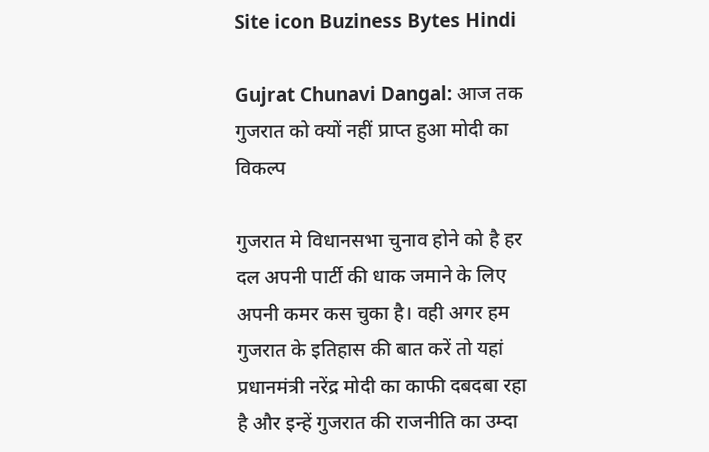Site icon Buziness Bytes Hindi

Gujrat Chunavi Dangal: आज तक गुजरात को क्यों नहीं प्राप्त हुआ मोदी का विकल्प

गुजरात मे विधानसभा चुनाव होने को है हर दल अपनी पार्टी की धाक जमाने के लिए अपनी कमर कस चुका है। वही अगर हम गुजरात के इतिहास की बात करें तो यहां प्रधानमंत्री नरेंद्र मोदी का काफी दबदबा रहा है और इन्हें गुजरात की राजनीति का उम्दा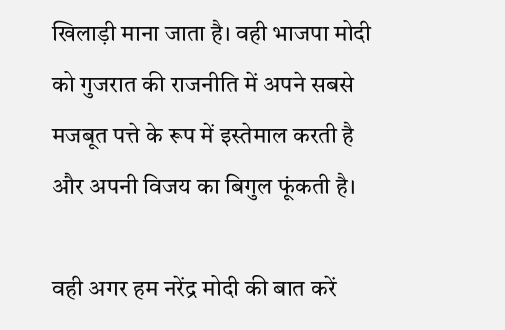खिलाड़ी माना जाता है। वही भाजपा मोदी को गुजरात की राजनीति में अपने सबसे मजबूत पत्ते के रूप में इस्तेमाल करती है और अपनी विजय का बिगुल फूंकती है।

वही अगर हम नरेंद्र मोदी की बात करें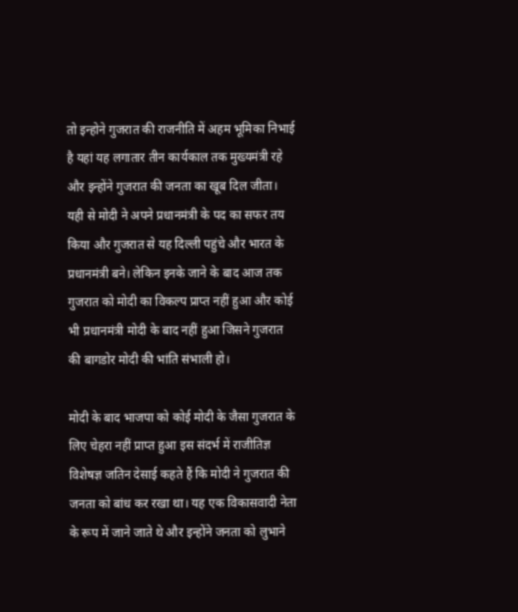तो इन्होने गुजरात की राजनीति में अहम भूमिका निभाई है यहां यह लगातार तीन कार्यकाल तक मुख्यमंत्री रहे और इन्होंने गुजरात की जनता का खूब दिल जीता। यही से मोदी ने अपने प्रधानमंत्री के पद का सफर तय किया और गुजरात से यह दिल्ली पहुंचे और भारत के प्रधानमंत्री बने। लेकिन इनके जाने के बाद आज तक गुजरात को मोदी का विकल्प प्राप्त नहीं हुआ और कोई भी प्रधानमंत्री मोदी के बाद नहीं हुआ जिसने गुजरात की बागडोर मोदी की भांति संभाली हो।

मोदी के बाद भाजपा को कोई मोदी के जैसा गुजरात के लिए चेहरा नहीं प्राप्त हुआ इस संदर्भ में राजीतिज्ञ विशेषज्ञ जतिन देसाई कहते हैं कि मोदी ने गुजरात की जनता को बांध कर रखा था। यह एक विकासवादी नेता के रूप में जाने जाते थे और इन्होंने जनता को लुभाने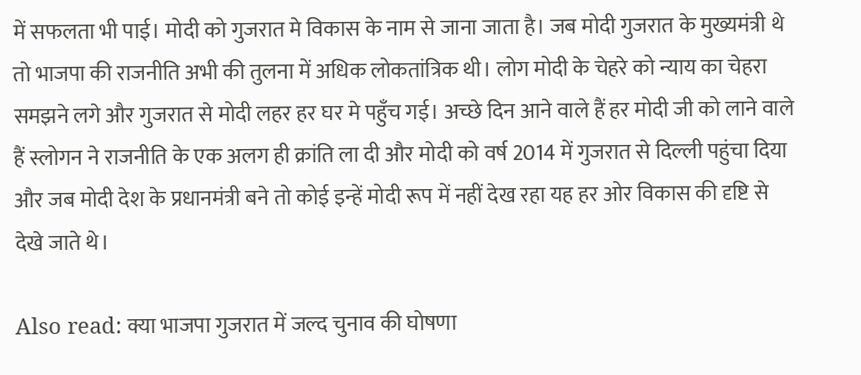में सफलता भी पाई। मोदी को गुजरात मे विकास के नाम से जाना जाता है। जब मोदी गुजरात के मुख्यमंत्री थे तो भाजपा की राजनीति अभी की तुलना में अधिक लोकतांत्रिक थी। लोग मोदी के चेहरे को न्याय का चेहरा समझने लगे और गुजरात से मोदी लहर हर घर मे पहुँच गई। अच्छे दिन आने वाले हैं हर मोदी जी को लाने वाले हैं स्लोगन ने राजनीति के एक अलग ही क्रांति ला दी और मोदी को वर्ष 2014 में गुजरात से दिल्ली पहुंचा दिया और जब मोदी देश के प्रधानमंत्री बने तो कोई इन्हें मोदी रूप में नहीं देख रहा यह हर ओर विकास की दृष्टि से देखे जाते थे।

Also read: क्या भाजपा गुजरात में जल्द चुनाव की घोषणा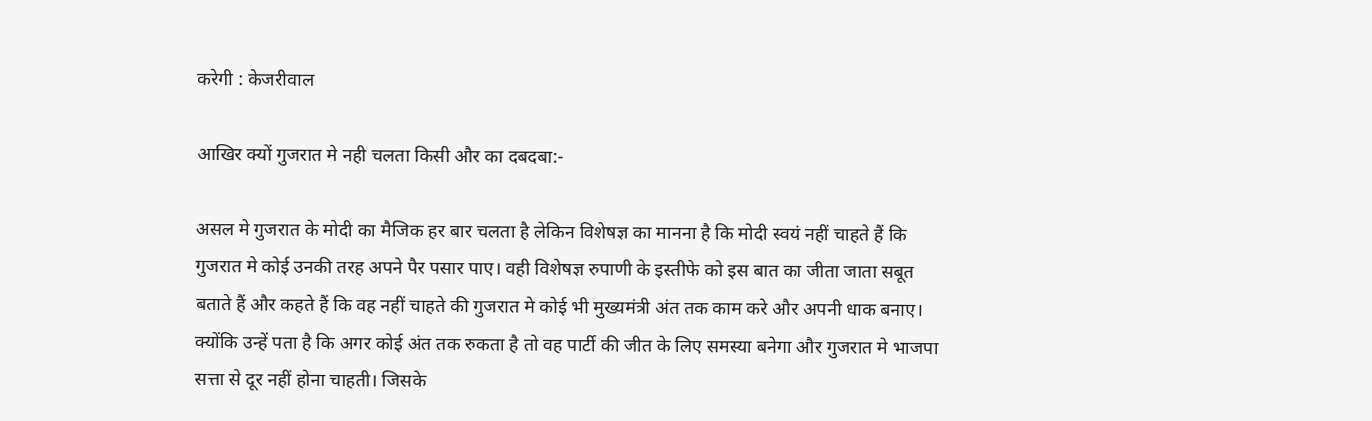करेगी : केजरीवाल

आखिर क्यों गुजरात मे नही चलता किसी और का दबदबा:-

असल मे गुजरात के मोदी का मैजिक हर बार चलता है लेकिन विशेषज्ञ का मानना है कि मोदी स्वयं नहीं चाहते हैं कि गुजरात मे कोई उनकी तरह अपने पैर पसार पाए। वही विशेषज्ञ रुपाणी के इस्तीफे को इस बात का जीता जाता सबूत बताते हैं और कहते हैं कि वह नहीं चाहते की गुजरात मे कोई भी मुख्यमंत्री अंत तक काम करे और अपनी धाक बनाए। क्योंकि उन्हें पता है कि अगर कोई अंत तक रुकता है तो वह पार्टी की जीत के लिए समस्या बनेगा और गुजरात मे भाजपा सत्ता से दूर नहीं होना चाहती। जिसके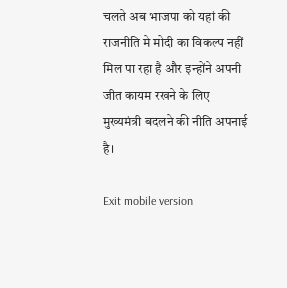चलते अब भाजपा को यहां की राजनीति मे मोदी का विकल्प नहीं मिल पा रहा है और इन्होंने अपनी जीत कायम रखने के लिए मुख्यमंत्री बदलने की नीति अपनाई है।

Exit mobile version